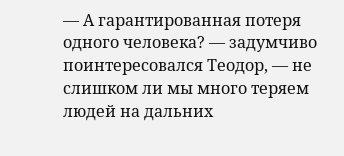— А гарантированная потеря одного человека? — задумчиво поинтересовался Теодор, — не слишком ли мы много теряем людей на дальних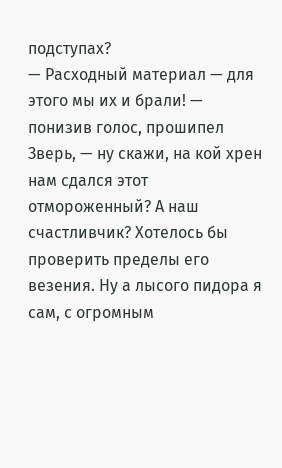подступах?
— Расходный материал — для этого мы их и брали! — понизив голос, прошипел Зверь, — ну скажи, на кой хрен нам сдался этот отмороженный? А наш счастливчик? Хотелось бы проверить пределы его везения. Ну а лысого пидора я сам, с огромным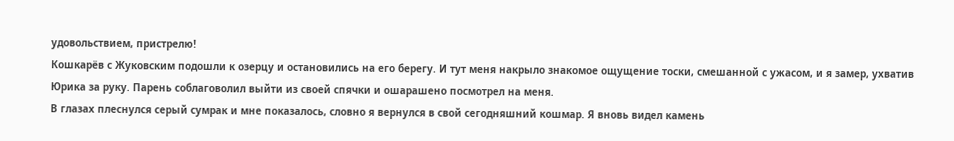удовольствием, пристрелю!
Кошкарёв с Жуковским подошли к озерцу и остановились на его берегу. И тут меня накрыло знакомое ощущение тоски, смешанной с ужасом, и я замер, ухватив Юрика за руку. Парень соблаговолил выйти из своей спячки и ошарашено посмотрел на меня.
В глазах плеснулся серый сумрак и мне показалось, словно я вернулся в свой сегодняшний кошмар. Я вновь видел камень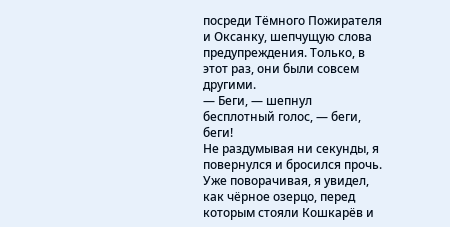посреди Тёмного Пожирателя и Оксанку, шепчущую слова предупреждения. Только, в этот раз, они были совсем другими.
— Беги, — шепнул бесплотный голос, — беги, беги!
Не раздумывая ни секунды, я повернулся и бросился прочь. Уже поворачивая, я увидел, как чёрное озерцо, перед которым стояли Кошкарёв и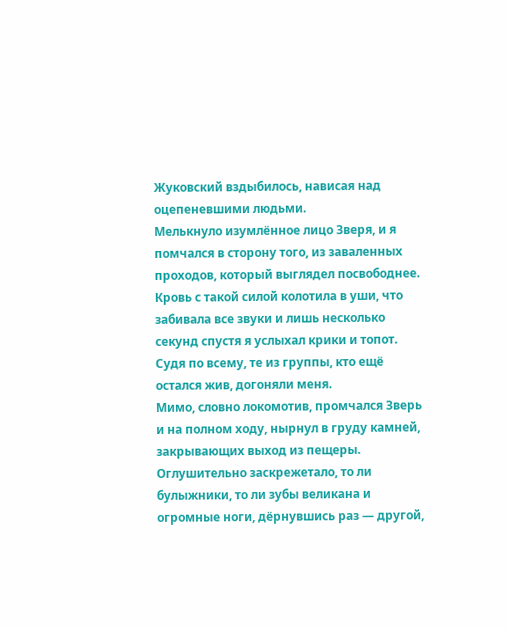Жуковский вздыбилось, нависая над оцепеневшими людьми.
Мелькнуло изумлённое лицо Зверя, и я помчался в сторону того, из заваленных проходов, который выглядел посвободнее. Кровь с такой силой колотила в уши, что забивала все звуки и лишь несколько секунд спустя я услыхал крики и топот. Судя по всему, те из группы, кто ещё остался жив, догоняли меня.
Мимо, словно локомотив, промчался Зверь и на полном ходу, нырнул в груду камней, закрывающих выход из пещеры. Оглушительно заскрежетало, то ли булыжники, то ли зубы великана и огромные ноги, дёрнувшись раз — другой,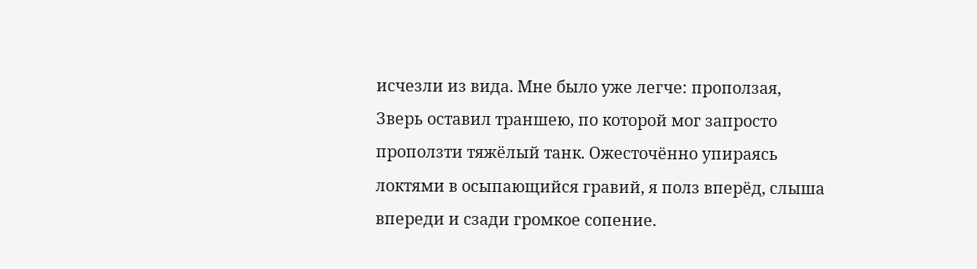исчезли из вида. Мне было уже легче: проползая, Зверь оставил траншею, по которой мог запросто проползти тяжёлый танк. Ожесточённо упираясь локтями в осыпающийся гравий, я полз вперёд, слыша впереди и сзади громкое сопение.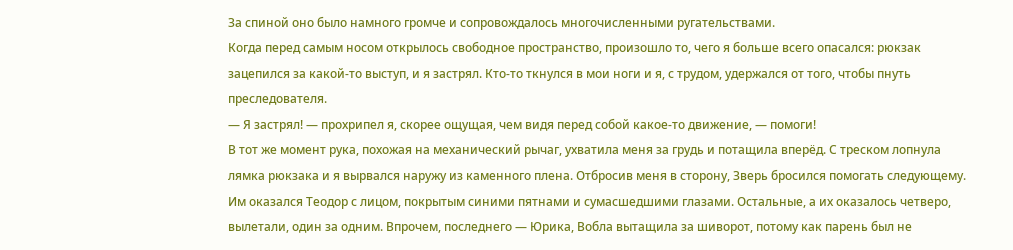За спиной оно было намного громче и сопровождалось многочисленными ругательствами.
Когда перед самым носом открылось свободное пространство, произошло то, чего я больше всего опасался: рюкзак зацепился за какой-то выступ, и я застрял. Кто-то ткнулся в мои ноги и я, с трудом, удержался от того, чтобы пнуть преследователя.
— Я застрял! — прохрипел я, скорее ощущая, чем видя перед собой какое-то движение, — помоги!
В тот же момент рука, похожая на механический рычаг, ухватила меня за грудь и потащила вперёд. С треском лопнула лямка рюкзака и я вырвался наружу из каменного плена. Отбросив меня в сторону, Зверь бросился помогать следующему. Им оказался Теодор с лицом, покрытым синими пятнами и сумасшедшими глазами. Остальные, а их оказалось четверо, вылетали, один за одним. Впрочем, последнего — Юрика, Вобла вытащила за шиворот, потому как парень был не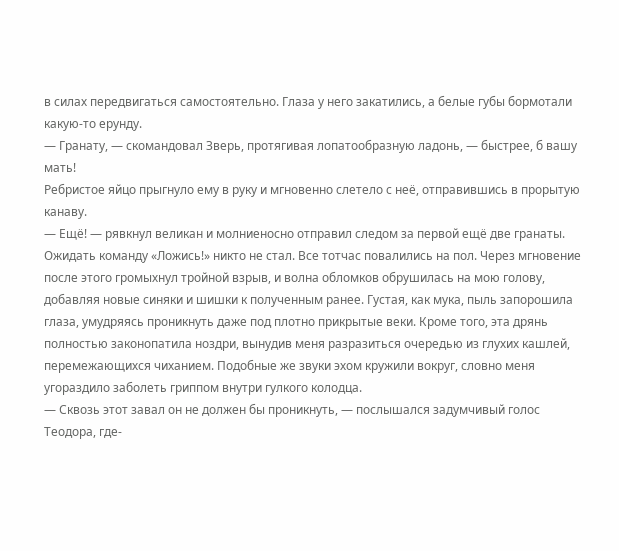в силах передвигаться самостоятельно. Глаза у него закатились, а белые губы бормотали какую-то ерунду.
— Гранату, — скомандовал Зверь, протягивая лопатообразную ладонь, — быстрее, б вашу мать!
Ребристое яйцо прыгнуло ему в руку и мгновенно слетело с неё, отправившись в прорытую канаву.
— Ещё! — рявкнул великан и молниеносно отправил следом за первой ещё две гранаты.
Ожидать команду «Ложись!» никто не стал. Все тотчас повалились на пол. Через мгновение после этого громыхнул тройной взрыв, и волна обломков обрушилась на мою голову, добавляя новые синяки и шишки к полученным ранее. Густая, как мука, пыль запорошила глаза, умудряясь проникнуть даже под плотно прикрытые веки. Кроме того, эта дрянь полностью законопатила ноздри, вынудив меня разразиться очередью из глухих кашлей, перемежающихся чиханием. Подобные же звуки эхом кружили вокруг, словно меня угораздило заболеть гриппом внутри гулкого колодца.
— Сквозь этот завал он не должен бы проникнуть, — послышался задумчивый голос Теодора, где-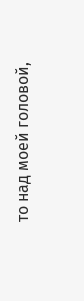то над моей головой,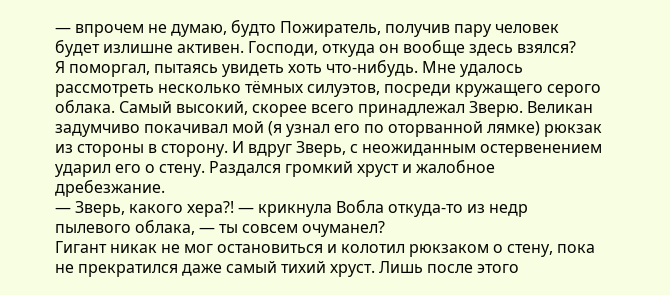— впрочем не думаю, будто Пожиратель, получив пару человек будет излишне активен. Господи, откуда он вообще здесь взялся?
Я поморгал, пытаясь увидеть хоть что-нибудь. Мне удалось рассмотреть несколько тёмных силуэтов, посреди кружащего серого облака. Самый высокий, скорее всего принадлежал Зверю. Великан задумчиво покачивал мой (я узнал его по оторванной лямке) рюкзак из стороны в сторону. И вдруг Зверь, с неожиданным остервенением ударил его о стену. Раздался громкий хруст и жалобное дребезжание.
— Зверь, какого хера?! — крикнула Вобла откуда-то из недр пылевого облака, — ты совсем очуманел?
Гигант никак не мог остановиться и колотил рюкзаком о стену, пока не прекратился даже самый тихий хруст. Лишь после этого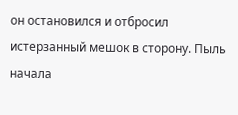он остановился и отбросил истерзанный мешок в сторону. Пыль начала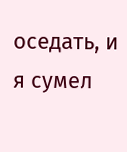оседать, и я сумел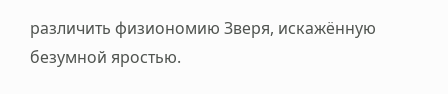различить физиономию Зверя, искажённую безумной яростью.